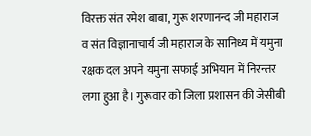विरक्त संत रमेश बाबा, गुरू शरणानन्द जी महाराज व संत विज्ञानाचार्य जी महाराज के सानिध्य में यमुना रक्षक दल अपने यमुना सफाई अभियान में निरन्तर लगा हुआ है। गुरूवार को जिला प्रशासन की जेसीबी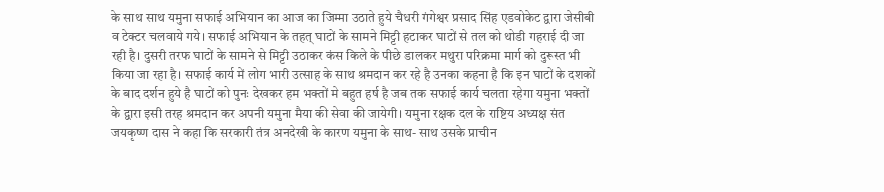के साथ साथ यमुना सफाई अभियान का आज का जिम्मा उठाते हुये चैधरी गंगेश्वर प्रसाद सिंह एडवोकेट द्वारा जेसीबी व टेक्टर चलवाये गये। सफाई अभियान के तहत् घाटों के सामने मिट्टी हटाकर घाटों से तल को थोडी गहराई दी जा रही है। दुसरी तरफ घाटों के सामने से मिट्टी उठाकर कंस किले के पीछे डालकर मथुरा परिक्रमा मार्ग को दुरूस्त भी किया जा रहा है। सफाई कार्य में लोग भारी उत्साह के साथ श्रमदान कर रहे है उनका कहना है कि इन घाटों के दशकों के बाद दर्शन हुये है घाटों को पुनः देखकर हम भक्तों मे बहुत हर्ष है जब तक सफाई कार्य चलता रहेगा यमुना भक्तों के द्वारा इसी तरह श्रमदान कर अपनी यमुना मैया की सेवा की जायेगी। यमुना रक्षक दल के राष्टिय अध्यक्ष संत जयकृष्ण दास ने कहा कि सरकारी तंत्र अनदेखी के कारण यमुना के साथ- साथ उसके प्राचीन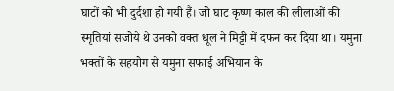घाटों को भी दुर्दशा हो गयी हैं। जो घाट कृष्ण काल की लीलाओं की स्मृतियां सजोये थे उनको वक्त धूल ने मिट्टी में दफन कर दिया था। यमुना भक्तों के सहयोग से यमुना सफाई अभियान के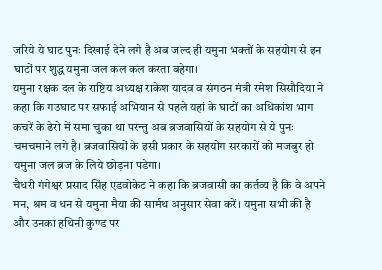जरिये ये घाट पुनः दिखाई देने लगे है अब जल्द ही यमुना भक्तों के सहयोग से इन घाटों पर शुद्ध यमुना जल कल कल करता बहेगा।
यमुना रक्षक दल के राष्टिय अध्यक्ष राकेश यादव व संगठन मंत्री रमेश सिसौदिया ने कहा कि गउघाट पर सफाई अभियान से पहले यहां के घाटों का अधिकांश भाग कचरें के ढेरो में समा चुका था परन्तु अब ब्रजवासियों के सहयोग से ये पुनः चमचमाने लगे है। ब्रजवासियों के इसी प्रकार के सहयोग सरकारों को मजबुर हो यमुना जल ब्रज के लिये छोड़ना पडेगा।
चैधरी गंगेश्वर प्रसाद सिंह एडवोकेट ने कहा कि ब्रजवासी का कर्तव्य है कि वे अपने मन, श्रम व धन से यमुना मैया की सार्मथ अनुसार सेवा करें। यमुना सभी की है और उनका हथिनी कुण्ड पर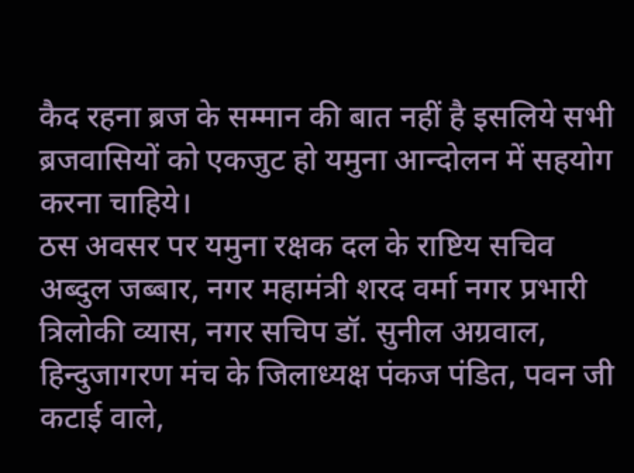कैद रहना ब्रज के सम्मान की बात नहीं है इसलिये सभी ब्रजवासियों को एकजुट हो यमुना आन्दोलन में सहयोग करना चाहिये।
ठस अवसर पर यमुना रक्षक दल के राष्टिय सचिव अब्दुल जब्बार, नगर महामंत्री शरद वर्मा नगर प्रभारी त्रिलोकी व्यास, नगर सचिप डॉ. सुनील अग्रवाल, हिन्दुजागरण मंच के जिलाध्यक्ष पंकज पंडित, पवन जी कटाई वाले,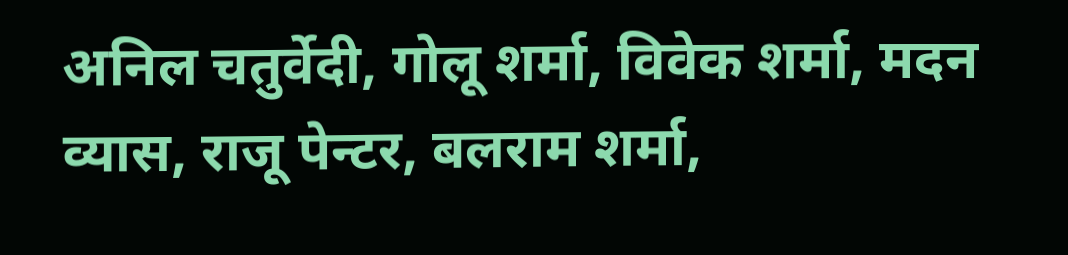अनिल चतुर्वेदी, गोलू शर्मा, विवेक शर्मा, मदन व्यास, राजू पेन्टर, बलराम शर्मा,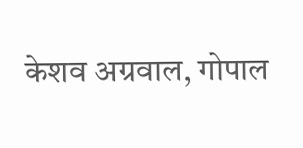केशव अग्रवाल, गोपाल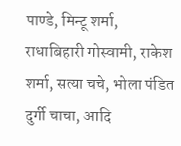पाण्डे, मिन्टू शर्मा, राधाबिहारी गोस्वामी, राकेश शर्मा, सत्या चचे, भोला पंडित दुर्गी चाचा, आदि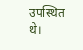उपस्थित थे।